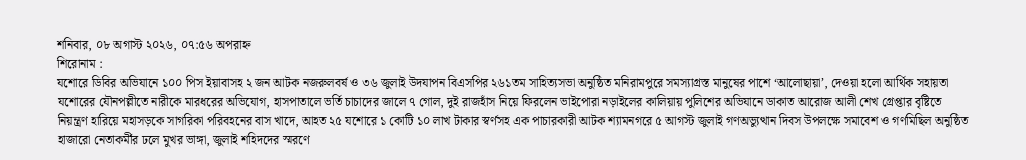শনিবার, ০৮ অগাস্ট ২০২৬, ০৭:৫৬ অপরাহ্ন
শিরোনাম :
যশোরে ডিবির অভিযানে ১০০ পিস ইয়াবাসহ ২ জন আটক নজরুলবর্ষ ও ৩৬ জুলাই উদযাপন বিএসপির ২৬১তম সাহিত্যসভা অনুষ্ঠিত মনিরামপুরে সমস্যাগ্রস্ত মানুষের পাশে ‘আলোছায়া’, দেওয়া হলো আর্থিক সহায়তা যশোরের যৌনপল্লীতে নারীকে মারধরের অভিযোগ, হাসপাতালে ভর্তি চাচাদের জালে ৭ গোল, দুই রাজহাঁস নিয়ে ফিরলেন ভাইপোরা নড়াইলের কালিয়ায় পুলিশের অভিযানে ডাকাত আরোজ আলী শেখ গ্রেপ্তার বৃষ্টিতে নিয়ন্ত্রণ হারিয়ে মহাসড়কে সাগরিকা পরিবহনের বাস খাদে, আহত ২৫ যশোরে ১ কোটি ১০ লাখ টাকার স্বর্ণসহ এক পাচারকারী আটক শ্যামনগরে ৫ আগস্ট জুলাই গণঅভ্যুত্থান দিবস উপলক্ষে সমাবেশ ও গণমিছিল অনুষ্ঠিত হাজারো নেতাকর্মীর ঢলে মুখর ভাঙ্গা, জুলাই শহিদদের স্মরণে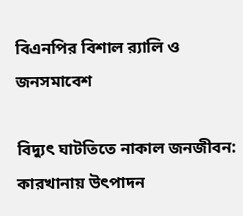বিএনপির বিশাল র‍্যালি ও জনসমাবেশ

বিদ্যুৎ ঘাটতিতে নাকাল জনজীবন: কারখানায় উৎপাদন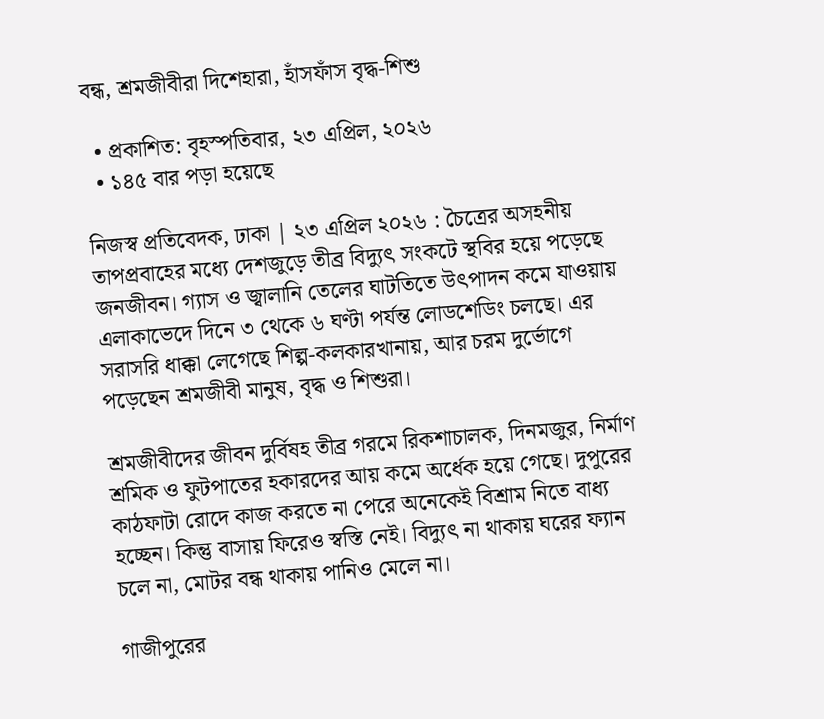বন্ধ, শ্রমজীবীরা দিশেহারা, হাঁসফাঁস বৃদ্ধ-শিশু

  • প্রকাশিত: বৃহস্পতিবার, ২৩ এপ্রিল, ২০২৬
  • ১৪৫ বার পড়া হয়েছে

নিজস্ব প্রতিবেদক, ঢাকা | ২৩ এপ্রিল ২০২৬ : চৈত্রের অসহনীয় তাপপ্রবাহের মধ্যে দেশজুড়ে তীব্র বিদ্যুৎ সংকটে স্থবির হয়ে পড়েছে জনজীবন। গ্যাস ও জ্বালানি তেলের ঘাটতিতে উৎপাদন কমে যাওয়ায় এলাকাভেদে দিনে ৩ থেকে ৬ ঘণ্টা পর্যন্ত লোডশেডিং চলছে। এর সরাসরি ধাক্কা লেগেছে শিল্প-কলকারখানায়, আর চরম দুর্ভোগে পড়েছেন শ্রমজীবী মানুষ, বৃদ্ধ ও শিশুরা।

শ্রমজীবীদের জীবন দুর্বিষহ তীব্র গরমে রিকশাচালক, দিনমজুর, নির্মাণ শ্রমিক ও ফুটপাতের হকারদের আয় কমে অর্ধেক হয়ে গেছে। দুপুরের কাঠফাটা রোদে কাজ করতে না পেরে অনেকেই বিশ্রাম নিতে বাধ্য হচ্ছেন। কিন্তু বাসায় ফিরেও স্বস্তি নেই। বিদ্যুৎ না থাকায় ঘরের ফ্যান চলে না, মোটর বন্ধ থাকায় পানিও মেলে না।

গাজীপুরের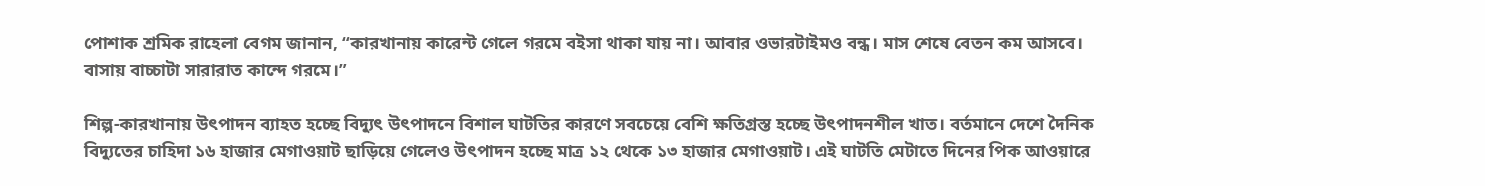পোশাক শ্রমিক রাহেলা বেগম জানান, “কারখানায় কারেন্ট গেলে গরমে বইসা থাকা যায় না। আবার ওভারটাইমও বন্ধ। মাস শেষে বেতন কম আসবে। বাসায় বাচ্চাটা সারারাত কান্দে গরমে।”

শিল্প-কারখানায় উৎপাদন ব্যাহত হচ্ছে বিদ্যুৎ উৎপাদনে বিশাল ঘাটতির কারণে সবচেয়ে বেশি ক্ষতিগ্রস্ত হচ্ছে উৎপাদনশীল খাত। বর্তমানে দেশে দৈনিক বিদ্যুতের চাহিদা ১৬ হাজার মেগাওয়াট ছাড়িয়ে গেলেও উৎপাদন হচ্ছে মাত্র ১২ থেকে ১৩ হাজার মেগাওয়াট। এই ঘাটতি মেটাতে দিনের পিক আওয়ারে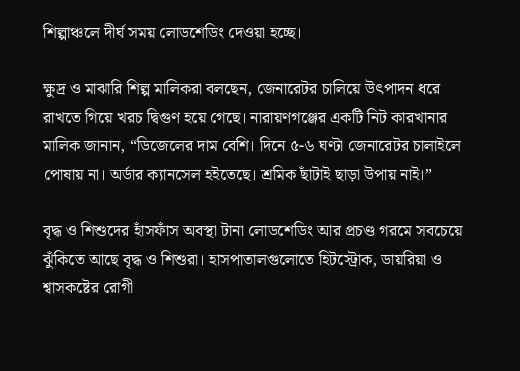শিল্পাঞ্চলে দীর্ঘ সময় লোডশেডিং দেওয়া হচ্ছে।

ক্ষুদ্র ও মাঝারি শিল্প মালিকরা বলছেন, জেনারেটর চালিয়ে উৎপাদন ধরে রাখতে গিয়ে খরচ দ্বিগুণ হয়ে গেছে। নারায়ণগঞ্জের একটি নিট কারখানার মালিক জানান, “ডিজেলের দাম বেশি। দিনে ৫-৬ ঘণ্টা জেনারেটর চালাইলে পোষায় না। অর্ডার ক্যানসেল হইতেছে। শ্রমিক ছাঁটাই ছাড়া উপায় নাই।”

বৃদ্ধ ও শিশুদের হাঁসফাঁস অবস্থা টানা লোডশেডিং আর প্রচণ্ড গরমে সবচেয়ে ঝুঁকিতে আছে বৃদ্ধ ও শিশুরা। হাসপাতালগুলোতে হিটস্ট্রোক, ডায়রিয়া ও শ্বাসকষ্টের রোগী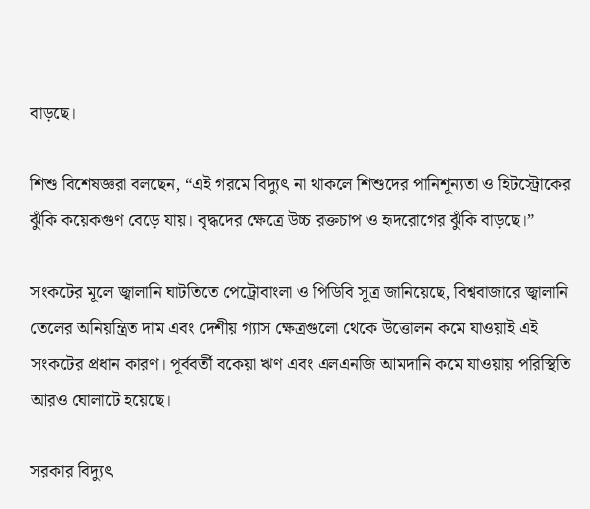বাড়ছে।

শিশু বিশেষজ্ঞরা বলছেন, “এই গরমে বিদ্যুৎ না থাকলে শিশুদের পানিশূন্যতা ও হিটস্ট্রোকের ঝুঁকি কয়েকগুণ বেড়ে যায়। বৃদ্ধদের ক্ষেত্রে উচ্চ রক্তচাপ ও হৃদরোগের ঝুঁকি বাড়ছে।”

সংকটের মূলে জ্বালানি ঘাটতিতে পেট্রোবাংলা ও পিডিবি সূত্র জানিয়েছে, বিশ্ববাজারে জ্বালানি তেলের অনিয়ন্ত্রিত দাম এবং দেশীয় গ্যাস ক্ষেত্রগুলো থেকে উত্তোলন কমে যাওয়াই এই সংকটের প্রধান কারণ। পূর্ববর্তী বকেয়া ঋণ এবং এলএনজি আমদানি কমে যাওয়ায় পরিস্থিতি আরও ঘোলাটে হয়েছে।

সরকার বিদ্যুৎ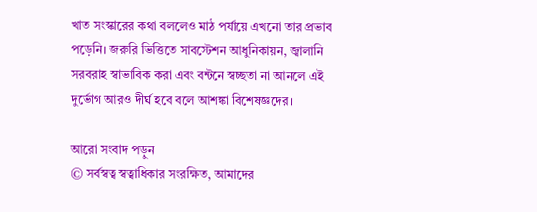খাত সংস্কারের কথা বললেও মাঠ পর্যায়ে এখনো তার প্রভাব পড়েনি। জরুরি ভিত্তিতে সাবস্টেশন আধুনিকায়ন, জ্বালানি সরবরাহ স্বাভাবিক করা এবং বন্টনে স্বচ্ছতা না আনলে এই দুর্ভোগ আরও দীর্ঘ হবে বলে আশঙ্কা বিশেষজ্ঞদের।

আরো সংবাদ পড়ুন
© সর্বস্বত্ব স্বত্বাধিকার সংরক্ষিত, আমাদের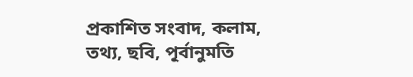প্রকাশিত সংবাদ, কলাম, তথ্য, ছবি, পূর্বানুমতি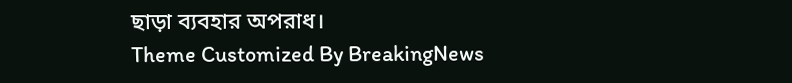ছাড়া ব্যবহার অপরাধ।
Theme Customized By BreakingNews